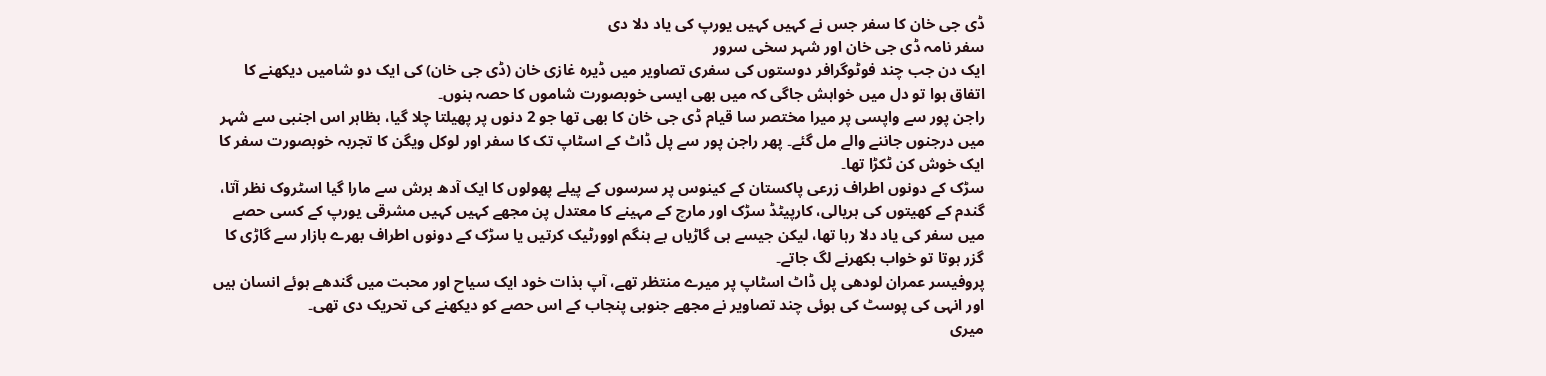ڈی جی خان کا سفر جس نے کہیں کہیں یورپ کی یاد دلا دی
سفر نامہ ڈی جی خان اور شہر سخی سرور
ایک دن جب چند فوٹوگرافر دوستوں کی سفری تصاویر میں ڈیرہ غازی خان (ڈی جی خان) کی ایک دو شامیں دیکھنے کا اتفاق ہوا تو دل میں خواہش جاگی کہ میں بھی ایسی خوبصورت شاموں کا حصہ بنوں۔
راجن پور سے واپسی پر میرا مختصر سا قیام ڈی جی خان کا بھی تھا جو 2 دنوں پر پھیلتا چلا گیا، بظاہر اس اجنبی سے شہر میں درجنوں جاننے والے مل گئے۔ پھر راجن پور سے پل ڈاٹ کے اسٹاپ تک کا سفر اور لوکل ویگن کا تجربہ خوبصورت سفر کا ایک خوش کن ٹکڑا تھا۔
سڑک کے دونوں اطراف زرعی پاکستان کے کینوس پر سرسوں کے پیلے پھولوں کا ایک آدھ برش سے مارا گیا اسٹروک نظر آتا، گندم کے کھیتوں کی ہریالی، کارپیٹڈ سڑک اور مارچ کے مہینے کا معتدل پن مجھے کہیں کہیں مشرقی یورپ کے کسی حصے میں سفر کی یاد دلا رہا تھا، لیکن جیسے ہی گاڑیاں بے ہنگم اوورٹیک کرتیں یا سڑک کے دونوں اطراف بھرے بازار سے گاڑی کا گزر ہوتا تو خواب بکھرنے لگ جاتے۔
پروفیسر عمران لودھی پل ڈاٹ اسٹاپ پر میرے منتظر تھے، آپ بذات خود ایک سیاح اور محبت میں گندھے ہوئے انسان ہیں اور انہی کی پوسٹ کی ہوئی چند تصاویر نے مجھے جنوبی پنجاب کے اس حصے کو دیکھنے کی تحریک دی تھی۔
میری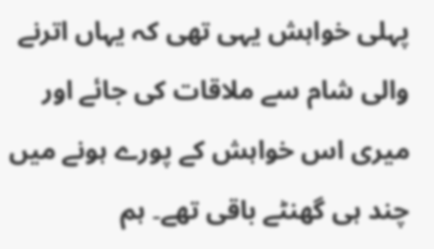پہلی خواہش یہی تھی کہ یہاں اترنے والی شام سے ملاقات کی جائے اور میری اس خواہش کے پورے ہونے میں چند ہی گھنٹے باقی تھے۔ ہم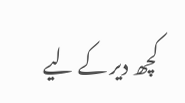کچھ دیر کے لیے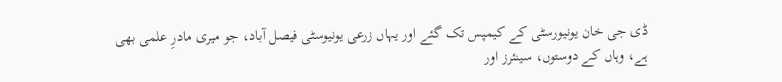ڈی جی خان یونیورسٹی کے کیمپس تک گئے اور یہاں زرعی یونیوسٹی فیصل آباد، جو میری مادرِ علمی بھی ہے، وہاں کے دوستوں، سینئرز اور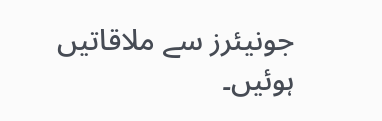جونیئرز سے ملاقاتیں ہوئیں۔